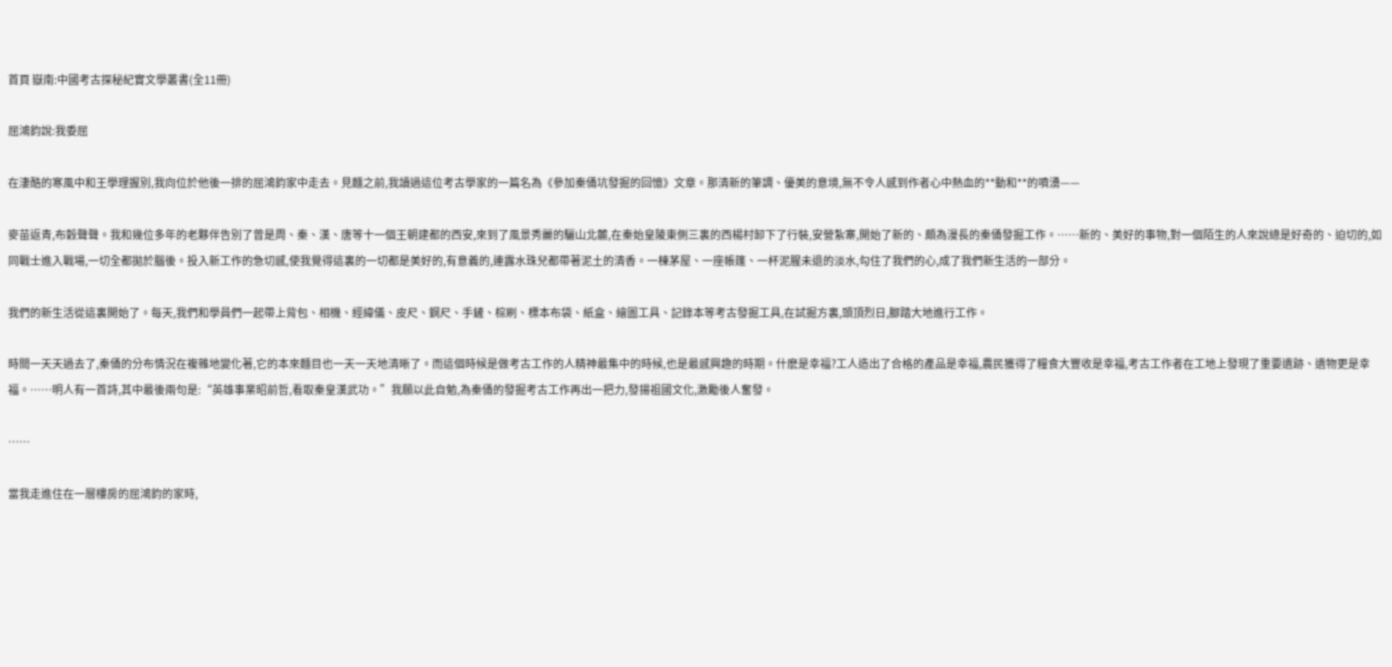首頁 嶽南:中國考古探秘紀實文學叢書(全11冊)

屈鴻鈞說:我委屈

在淒酷的寒風中和王學理握別,我向位於他後一排的屈鴻鈞家中走去。見麵之前,我讀過這位考古學家的一篇名為《參加秦俑坑發掘的回憶》文章。那清新的筆調、優美的意境,無不令人感到作者心中熱血的**動和**的噴湧——

麥苗返青,布穀聲聲。我和幾位多年的老夥伴告別了曾是周、秦、漢、唐等十一個王朝建都的西安,來到了風景秀麗的驪山北麓,在秦始皇陵東側三裏的西楊村卸下了行裝,安營紮寨,開始了新的、頗為漫長的秦俑發掘工作。……新的、美好的事物,對一個陌生的人來說總是好奇的、迫切的,如同戰士進入戰場,一切全都拋於腦後。投入新工作的急切感,使我覺得這裏的一切都是美好的,有意義的,連露水珠兒都帶著泥土的清香。一棟茅屋、一座帳篷、一杯泥腥未退的淡水,勾住了我們的心,成了我們新生活的一部分。

我們的新生活從這裏開始了。每天,我們和學員們一起帶上背包、相機、經緯儀、皮尺、鋼尺、手鏟、棕刷、標本布袋、紙盒、繪圖工具、記錄本等考古發掘工具,在試掘方裏,頭頂烈日,腳踏大地進行工作。

時間一天天過去了,秦俑的分布情況在複雜地變化著,它的本來麵目也一天一天地清晰了。而這個時候是做考古工作的人精神最集中的時候,也是最感興趣的時期。什麽是幸福?工人造出了合格的產品是幸福,農民獲得了糧食大豐收是幸福,考古工作者在工地上發現了重要遺跡、遺物更是幸福。……明人有一首詩,其中最後兩句是:“英雄事業昭前哲,看取秦皇漢武功。”我願以此自勉,為秦俑的發掘考古工作再出一把力,發揚祖國文化,激勵後人奮發。

……

當我走進住在一層樓房的屈鴻鈞的家時,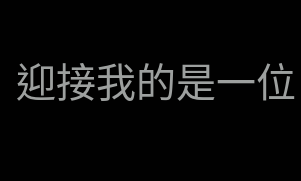迎接我的是一位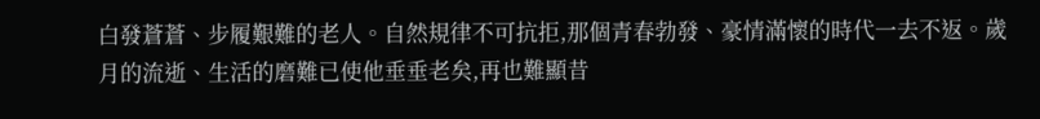白發蒼蒼、步履艱難的老人。自然規律不可抗拒,那個青春勃發、豪情滿懷的時代一去不返。歲月的流逝、生活的磨難已使他垂垂老矣,再也難顯昔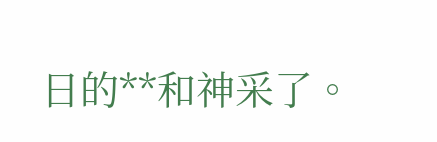日的**和神采了。